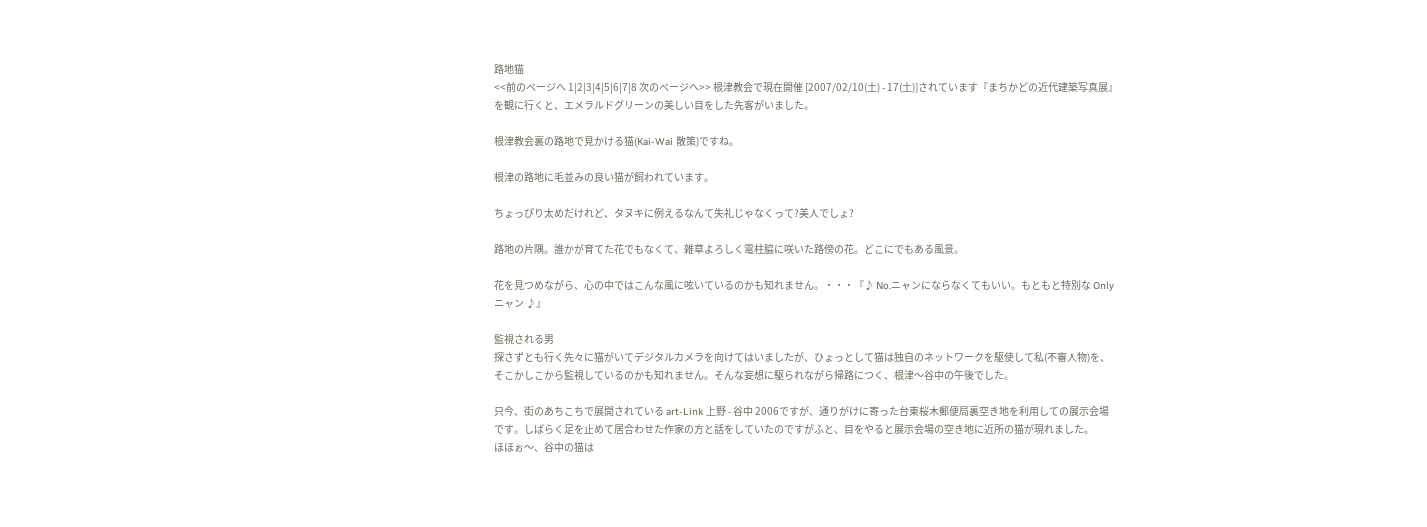路地猫
<<前のページへ 1|2|3|4|5|6|7|8 次のページへ>> 根津教会で現在開催 [2007/02/10(土) - 17(土)]されています『まちかどの近代建築写真展』を観に行くと、エメラルドグリーンの美しい目をした先客がいました。

根津教会裏の路地で見かける猫(Kai-Wai 散策)ですね。

根津の路地に毛並みの良い猫が飼われています。

ちょっぴり太めだけれど、タヌキに例えるなんて失礼じゃなくって?美人でしょ?

路地の片隅。誰かが育てた花でもなくて、雑草よろしく電柱脇に咲いた路傍の花。どこにでもある風景。

花を見つめながら、心の中ではこんな風に呟いているのかも知れません。・・・『♪ No.ニャンにならなくてもいい。もともと特別な Onlyニャン ♪』

監視される男
探さずとも行く先々に猫がいてデジタルカメラを向けてはいましたが、ひょっとして猫は独自のネットワークを駆使して私(不審人物)を、そこかしこから監視しているのかも知れません。そんな妄想に駆られながら帰路につく、根津〜谷中の午後でした。

只今、街のあちこちで展開されている art-Link 上野 - 谷中 2006ですが、通りがけに寄った台東桜木郵便局裏空き地を利用しての展示会場です。しばらく足を止めて居合わせた作家の方と話をしていたのですがふと、目をやると展示会場の空き地に近所の猫が現れました。
ほほぉ〜、谷中の猫は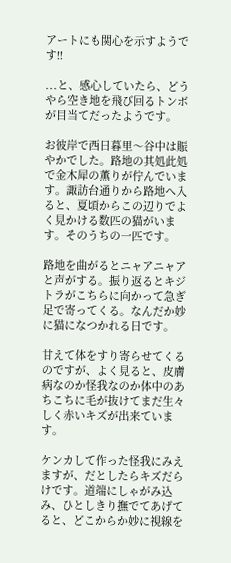アートにも関心を示すようです!!

...と、感心していたら、どうやら空き地を飛び回るトンボが目当てだったようです。

お彼岸で西日暮里〜谷中は賑やかでした。路地の其処此処で金木犀の薫りが佇んでいます。諏訪台通りから路地へ入ると、夏頃からこの辺りでよく見かける数匹の猫がいます。そのうちの一匹です。

路地を曲がるとニャアニャアと声がする。振り返るとキジトラがこちらに向かって急ぎ足で寄ってくる。なんだか妙に猫になつかれる日です。

甘えて体をすり寄らせてくるのですが、よく見ると、皮膚病なのか怪我なのか体中のあちこちに毛が抜けてまだ生々しく赤いキズが出来ています。

ケンカして作った怪我にみえますが、だとしたらキズだらけです。道端にしゃがみ込み、ひとしきり撫でてあげてると、どこからか妙に視線を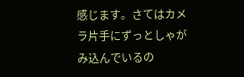感じます。さてはカメラ片手にずっとしゃがみ込んでいるの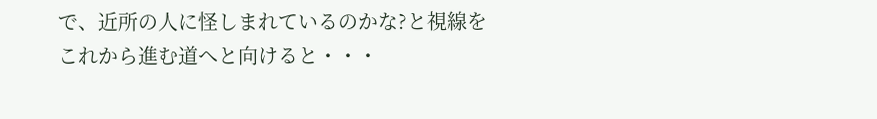で、近所の人に怪しまれているのかな?と視線をこれから進む道へと向けると・・・